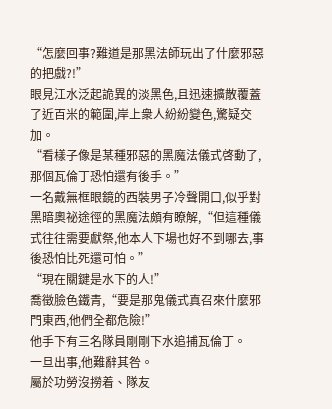“怎麼回事?難道是那黑法師玩出了什麼邪惡的把戲?!”
眼見江水泛起詭異的淡黑色,且迅速擴散覆蓋了近百米的範圍,岸上衆人紛紛變色,驚疑交加。
“看樣子像是某種邪惡的黑魔法儀式啓動了,那個瓦倫丁恐怕還有後手。”
一名戴無框眼鏡的西裝男子冷聲開口,似乎對黑暗奧祕途徑的黑魔法頗有瞭解,“但這種儀式往往需要獻祭,他本人下場也好不到哪去,事後恐怕比死還可怕。”
“現在關鍵是水下的人!”
喬徵臉色鐵青,“要是那鬼儀式真召來什麼邪門東西,他們全都危險!”
他手下有三名隊員剛剛下水追捕瓦倫丁。
一旦出事,他難辭其咎。
屬於功勞沒撈着、隊友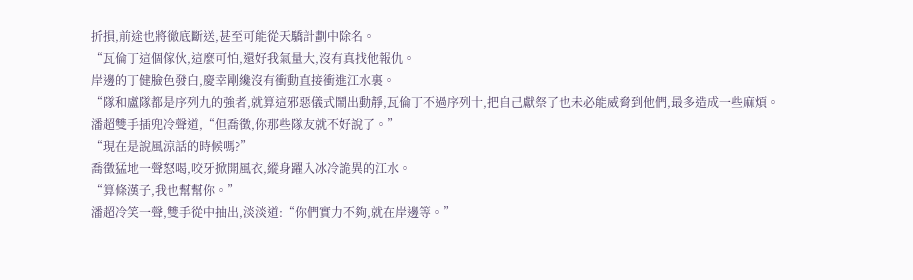折損,前途也將徹底斷送,甚至可能從天驕計劃中除名。
“瓦倫丁這個傢伙,這麼可怕,還好我氣量大,沒有真找他報仇。
岸邊的丁健臉色發白,慶幸剛纔沒有衝動直接衝進江水裏。
“隊和盧隊都是序列九的強者,就算這邪惡儀式鬧出動靜,瓦倫丁不過序列十,把自己獻祭了也未必能威脅到他們,最多造成一些麻煩。
潘超雙手插兜冷聲道,“但喬徵,你那些隊友就不好說了。”
“現在是說風涼話的時候嗎?”
喬徵猛地一聲怒喝,咬牙掀開風衣,縱身躍入冰冷詭異的江水。
“算條漢子,我也幫幫你。”
潘超冷笑一聲,雙手從中抽出,淡淡道:“你們實力不夠,就在岸邊等。”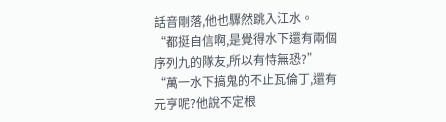話音剛落,他也驟然跳入江水。
“都挺自信啊,是覺得水下還有兩個序列九的隊友,所以有恃無恐?”
“萬一水下搞鬼的不止瓦倫丁,還有元亨呢?他說不定根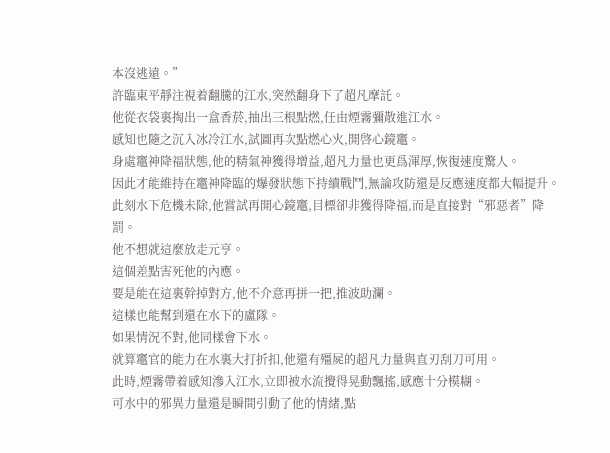本沒逃遠。”
許臨東平靜注視着翻騰的江水,突然翻身下了超凡摩託。
他從衣袋裏掏出一盒香菸,抽出三根點燃,任由煙霧彌散進江水。
感知也隨之沉入冰冷江水,試圖再次點燃心火,開啓心鏡竈。
身處竈神降福狀態,他的精氣神獲得增益,超凡力量也更爲渾厚,恢復速度驚人。
因此才能維持在竈神降臨的爆發狀態下持續戰鬥,無論攻防還是反應速度都大幅提升。
此刻水下危機未除,他嘗試再開心鏡竈,目標卻非獲得降福,而是直接對“邪惡者”降罰。
他不想就這麼放走元亨。
這個差點害死他的內應。
要是能在這裏幹掉對方,他不介意再拼一把,推波助瀾。
這樣也能幫到還在水下的盧隊。
如果情況不對,他同樣會下水。
就算竈官的能力在水裏大打折扣,他還有殭屍的超凡力量與直刃刮刀可用。
此時,煙霧帶着感知滲入江水,立即被水流攪得晃動飄搖,感應十分模糊。
可水中的邪異力量還是瞬間引動了他的情緒,點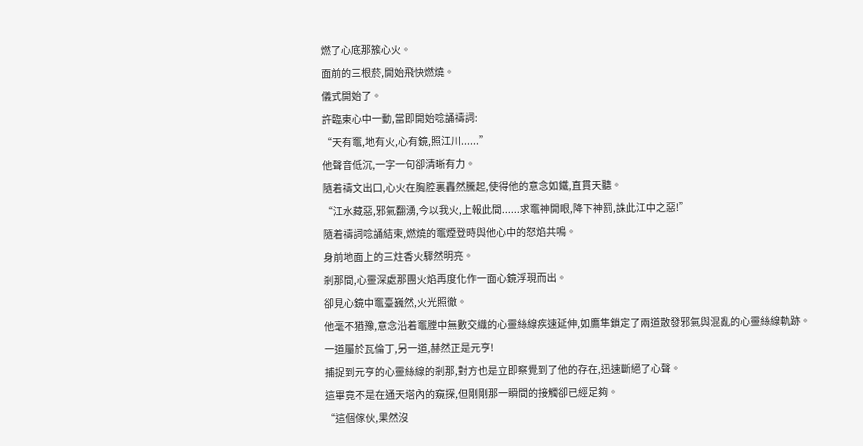燃了心底那簇心火。
面前的三根菸,開始飛快燃燒。
儀式開始了。
許臨東心中一動,當即開始唸誦禱詞:
“天有竈,地有火,心有鏡,照江川......”
他聲音低沉,一字一句卻清晰有力。
隨着禱文出口,心火在胸腔裏轟然騰起,使得他的意念如鐵,直貫天聽。
“江水藏惡,邪氣翻湧,今以我火,上報此間......求竈神開眼,降下神罰,誅此江中之惡!”
隨着禱詞唸誦結束,燃燒的竈煙登時與他心中的怒焰共鳴。
身前地面上的三炷香火驟然明亮。
剎那間,心靈深處那團火焰再度化作一面心鏡浮現而出。
卻見心鏡中竈臺巍然,火光照徹。
他毫不猶豫,意念沿着竈膛中無數交織的心靈絲線疾速延伸,如鷹隼鎖定了兩道散發邪氣與混亂的心靈絲線軌跡。
一道屬於瓦倫丁,另一道,赫然正是元亨!
捕捉到元亨的心靈絲線的剎那,對方也是立即察覺到了他的存在,迅速斷絕了心聲。
這畢竟不是在通天塔內的窺探,但剛剛那一瞬間的接觸卻已經足夠。
“這個傢伙,果然沒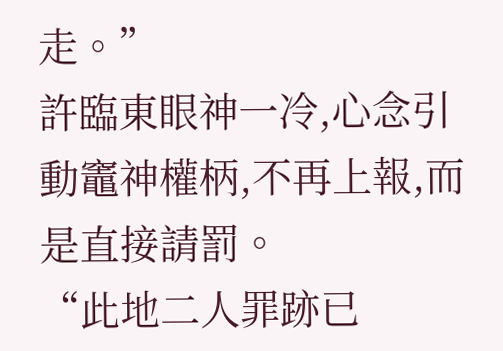走。”
許臨東眼神一冷,心念引動竈神權柄,不再上報,而是直接請罰。
“此地二人罪跡已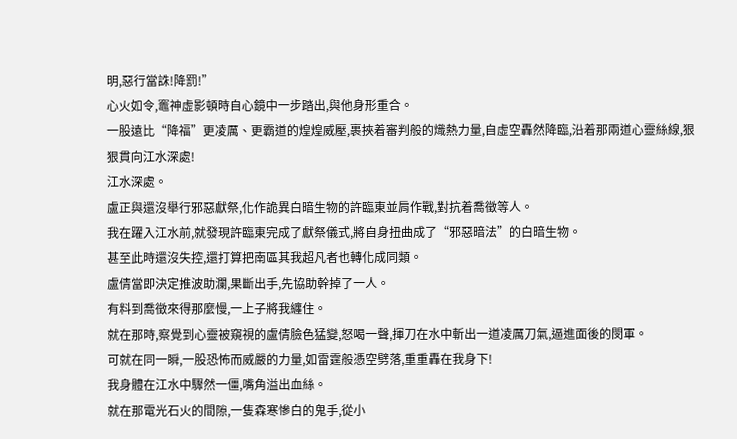明,惡行當誅!降罰!”
心火如令,竈神虛影頓時自心鏡中一步踏出,與他身形重合。
一股遠比“降福”更凌厲、更霸道的煌煌威壓,裹挾着審判般的熾熱力量,自虛空轟然降臨,沿着那兩道心靈絲線,狠狠貫向江水深處!
江水深處。
盧正與還沒舉行邪惡獻祭,化作詭異白暗生物的許臨東並肩作戰,對抗着喬徵等人。
我在躍入江水前,就發現許臨東完成了獻祭儀式,將自身扭曲成了“邪惡暗法”的白暗生物。
甚至此時還沒失控,還打算把南區其我超凡者也轉化成同類。
盧倩當即決定推波助瀾,果斷出手,先協助幹掉了一人。
有料到喬徵來得那麼慢,一上子將我纏住。
就在那時,察覺到心靈被窺視的盧倩臉色猛變,怒喝一聲,揮刀在水中斬出一道凌厲刀氣,逼進面後的閔軍。
可就在同一瞬,一股恐怖而威嚴的力量,如雷霆般憑空劈落,重重轟在我身下!
我身體在江水中驟然一僵,嘴角溢出血絲。
就在那電光石火的間隙,一隻森寒慘白的鬼手,從小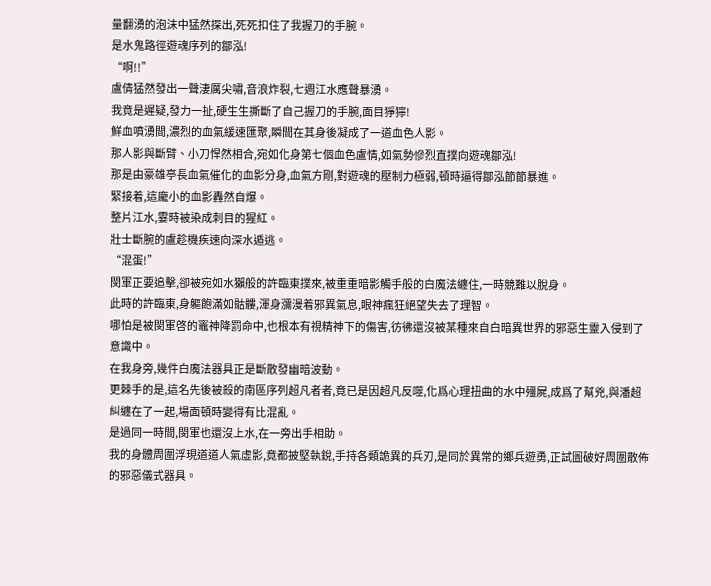量翻湧的泡沫中猛然探出,死死扣住了我握刀的手腕。
是水鬼路徑遊魂序列的鄒泓!
“啊!!”
盧倩猛然發出一聲淒厲尖嘯,音浪炸裂,七週江水應聲暴湧。
我竟是遲疑,發力一扯,硬生生撕斷了自己握刀的手腕,面目猙獰!
鮮血噴湧間,濃烈的血氣緩速匯聚,瞬間在其身後凝成了一道血色人影。
那人影與斷臂、小刀悍然相合,宛如化身第七個血色盧情,如氣勢慘烈直撲向遊魂鄒泓!
那是由豪雄亭長血氣催化的血影分身,血氣方剛,對遊魂的壓制力極弱,頓時逼得鄒泓節節暴進。
緊接着,這龐小的血影轟然自爆。
整片江水,霎時被染成刺目的猩紅。
壯士斷腕的盧趁機疾速向深水遁逃。
“混蛋!”
閔軍正要追擊,卻被宛如水獺般的許臨東撲來,被重重暗影觸手般的白魔法纏住,一時競難以脫身。
此時的許臨東,身軀飽滿如骷髏,渾身瀰漫着邪異氣息,眼神瘋狂絕望失去了理智。
哪怕是被閔軍啓的竈神降罰命中,也根本有視精神下的傷害,彷彿還沒被某種來自白暗異世界的邪惡生靈入侵到了意識中。
在我身旁,幾件白魔法器具正是斷散發幽暗波動。
更棘手的是,這名先後被殺的南區序列超凡者者,竟已是因超凡反噬,化爲心理扭曲的水中殭屍,成爲了幫兇,與潘超糾纏在了一起,場面頓時變得有比混亂。
是過同一時間,閔軍也還沒上水,在一旁出手相助。
我的身體周圍浮現道道人氣虛影,竟都披堅執銳,手持各類詭異的兵刃,是同於異常的鄉兵遊勇,正試圖破好周圍散佈的邪惡儀式器具。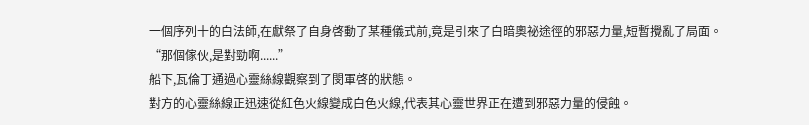一個序列十的白法師,在獻祭了自身啓動了某種儀式前,竟是引來了白暗奧祕途徑的邪惡力量,短暫攪亂了局面。
“那個傢伙,是對勁啊......”
船下,瓦倫丁通過心靈絲線觀察到了閔軍啓的狀態。
對方的心靈絲線正迅速從紅色火線變成白色火線,代表其心靈世界正在遭到邪惡力量的侵蝕。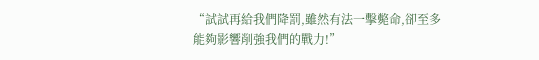“試試再給我們降罰,雖然有法一擊斃命,卻至多能夠影響削強我們的戰力!”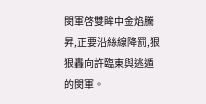閔軍啓雙眸中金焰騰昇,正要沿絲線降罰,狠狠轟向許臨東與逃遁的閔軍。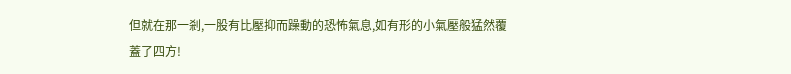但就在那一剎,一股有比壓抑而躁動的恐怖氣息,如有形的小氣壓般猛然覆蓋了四方!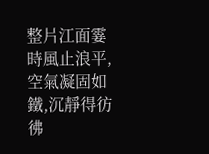整片江面霎時風止浪平,空氣凝固如鐵,沉靜得彷彿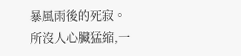暴風雨後的死寂。
所沒人心臟猛縮,一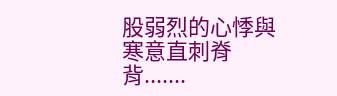股弱烈的心悸與寒意直刺脊背.......